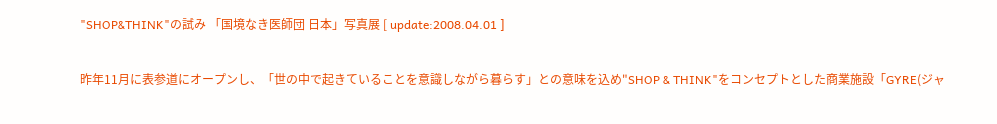"SHOP&THINK"の試み 「国境なき医師団 日本」写真展 [ update:2008.04.01 ]

昨年11月に表参道にオープンし、「世の中で起きていることを意識しながら暮らす」との意味を込め"SHOP & THINK"をコンセプトとした商業施設「GYRE(ジャ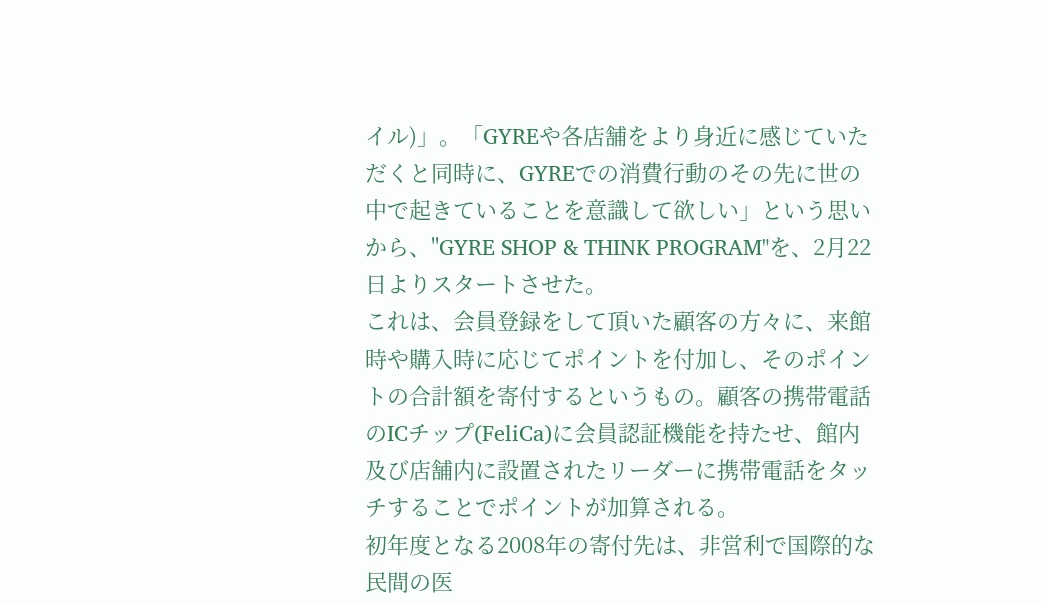イル)」。「GYREや各店舗をより身近に感じていただくと同時に、GYREでの消費行動のその先に世の中で起きていることを意識して欲しい」という思いから、"GYRE SHOP & THINK PROGRAM"を、2月22日よりスタートさせた。
これは、会員登録をして頂いた顧客の方々に、来館時や購入時に応じてポイントを付加し、そのポイントの合計額を寄付するというもの。顧客の携帯電話のICチップ(FeliCa)に会員認証機能を持たせ、館内及び店舗内に設置されたリーダーに携帯電話をタッチすることでポイントが加算される。
初年度となる2008年の寄付先は、非営利で国際的な民間の医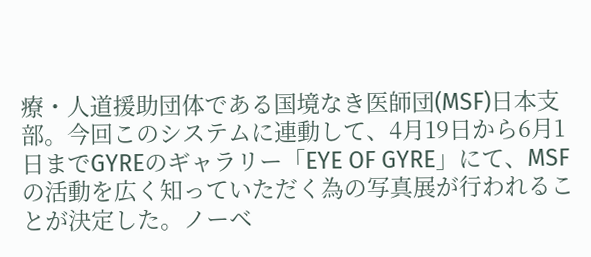療・人道援助団体である国境なき医師団(MSF)日本支部。今回このシステムに連動して、4月19日から6月1日までGYREのギャラリー「EYE OF GYRE」にて、MSFの活動を広く知っていただく為の写真展が行われることが決定した。ノーベ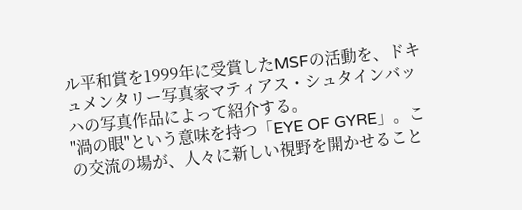ル平和賞を1999年に受賞したMSFの活動を、ドキュメンタリー写真家マティアス・シュタインバッハの写真作品によって紹介する。
"渦の眼"という意味を持つ「EYE OF GYRE」。この交流の場が、人々に新しい視野を開かせること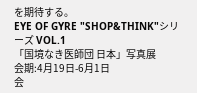を期待する。
EYE OF GYRE "SHOP&THINK"シリーズ VOL.1
「国境なき医師団 日本」写真展
会期:4月19日-6月1日
会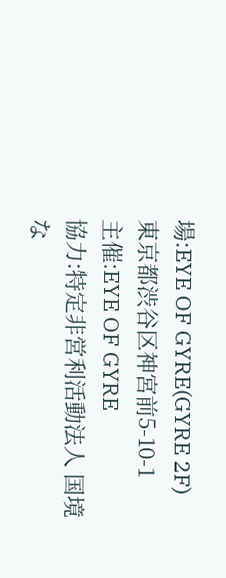場:EYE OF GYRE(GYRE 2F)
東京都渋谷区神宮前5-10-1
主催:EYE OF GYRE
協力:特定非営利活動法人 国境な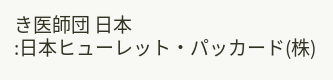き医師団 日本
:日本ヒューレット・パッカード(株)